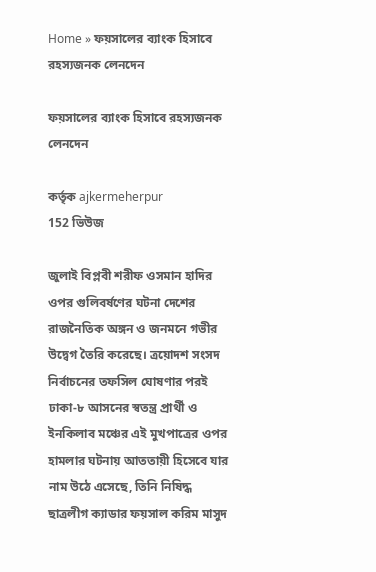Home » ফয়সালের ব্যাংক হিসাবে রহস্যজনক লেনদেন

ফয়সালের ব্যাংক হিসাবে রহস্যজনক লেনদেন

কর্তৃক ajkermeherpur
152 ভিউজ

জুলাই বিপ্লবী শরীফ ওসমান হাদির ওপর গুলিবর্ষণের ঘটনা দেশের রাজনৈতিক অঙ্গন ও জনমনে গভীর উদ্বেগ তৈরি করেছে। ত্রয়োদশ সংসদ নির্বাচনের তফসিল ঘোষণার পরই ঢাকা-৮ আসনের স্বতন্ত্র প্রার্থী ও ইনকিলাব মঞ্চের এই মুখপাত্রের ওপর হামলার ঘটনায় আততায়ী হিসেবে যার নাম উঠে এসেছে, তিনি নিষিদ্ধ ছাত্রলীগ ক্যাডার ফয়সাল করিম মাসুদ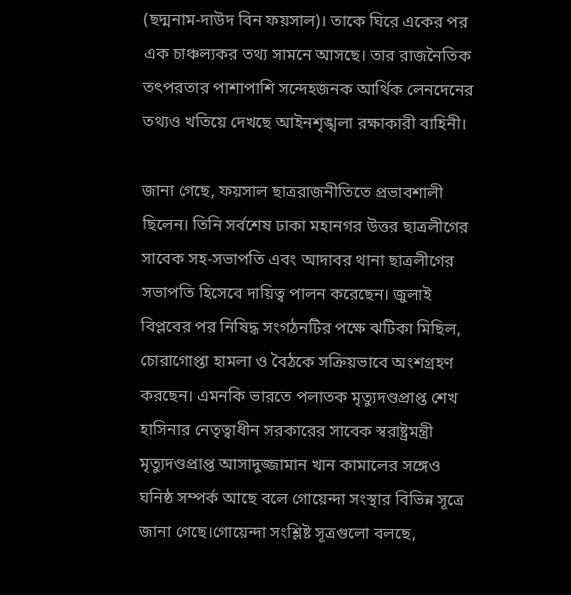(ছদ্মনাম-দাউদ বিন ফয়সাল)। তাকে ঘিরে একের পর এক চাঞ্চল্যকর তথ্য সামনে আসছে। তার রাজনৈতিক তৎপরতার পাশাপাশি সন্দেহজনক আর্থিক লেনদেনের তথ্যও খতিয়ে দেখছে আইনশৃঙ্খলা রক্ষাকারী বাহিনী।

জানা গেছে, ফয়সাল ছাত্ররাজনীতিতে প্রভাবশালী ছিলেন। তিনি সর্বশেষ ঢাকা মহানগর উত্তর ছাত্রলীগের সাবেক সহ-সভাপতি এবং আদাবর থানা ছাত্রলীগের সভাপতি হিসেবে দায়িত্ব পালন করেছেন। জুলাই বিপ্লবের পর নিষিদ্ধ সংগঠনটির পক্ষে ঝটিকা মিছিল, চোরাগোপ্তা হামলা ও বৈঠকে সক্রিয়ভাবে অংশগ্রহণ করছেন। এমনকি ভারতে পলাতক মৃত্যুদণ্ডপ্রাপ্ত শেখ হাসিনার নেতৃত্বাধীন সরকারের সাবেক স্বরাষ্ট্রমন্ত্রী মৃত্যুদণ্ডপ্রাপ্ত আসাদুজ্জামান খান কামালের সঙ্গেও ঘনিষ্ঠ সম্পর্ক আছে বলে গোয়েন্দা সংস্থার বিভিন্ন সূত্রে জানা গেছে।গোয়েন্দা সংশ্লিষ্ট সূত্রগুলো বলছে,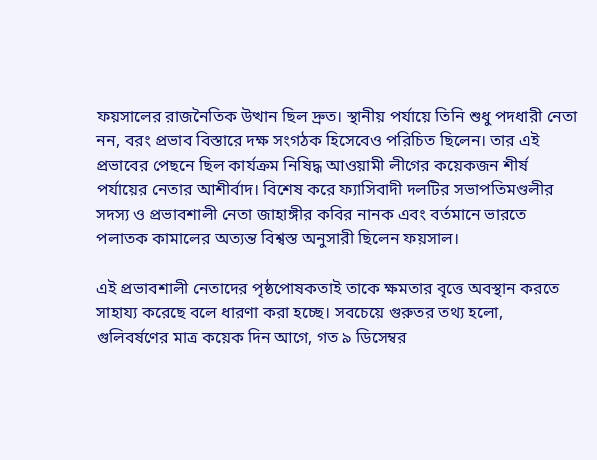ফয়সালের রাজনৈতিক উত্থান ছিল দ্রুত। স্থানীয় পর্যায়ে তিনি শুধু পদধারী নেতা নন, বরং প্রভাব বিস্তারে দক্ষ সংগঠক হিসেবেও পরিচিত ছিলেন। তার এই প্রভাবের পেছনে ছিল কার্যক্রম নিষিদ্ধ আওয়ামী লীগের কয়েকজন শীর্ষ পর্যায়ের নেতার আশীর্বাদ। বিশেষ করে ফ্যাসিবাদী দলটির সভাপতিমণ্ডলীর সদস্য ও প্রভাবশালী নেতা জাহাঙ্গীর কবির নানক এবং বর্তমানে ভারতে পলাতক কামালের অত্যন্ত বিশ্বস্ত অনুসারী ছিলেন ফয়সাল।

এই প্রভাবশালী নেতাদের পৃষ্ঠপোষকতাই তাকে ক্ষমতার বৃত্তে অবস্থান করতে সাহায্য করেছে বলে ধারণা করা হচ্ছে। সবচেয়ে গুরুতর তথ্য হলো, গুলিবর্ষণের মাত্র কয়েক দিন আগে, গত ৯ ডিসেম্বর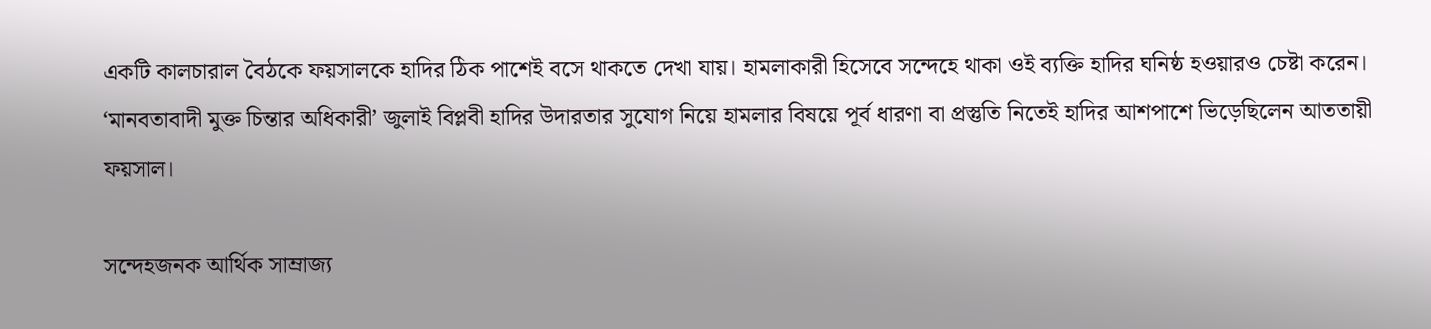একটি কালচারাল বৈঠকে ফয়সালকে হাদির ঠিক পাশেই বসে থাকতে দেখা যায়। হামলাকারী হিসেবে সন্দেহে থাকা ওই ব্যক্তি হাদির ঘনিষ্ঠ হওয়ারও চেষ্টা করেন। ‘মানবতাবাদী মুক্ত চিন্তার অধিকারী’ জুলাই বিপ্লবী হাদির উদারতার সুযোগ নিয়ে হামলার বিষয়ে পূর্ব ধারণা বা প্রস্তুতি নিতেই হাদির আশপাশে ভিড়েছিলেন আততায়ী ফয়সাল।

সন্দেহজনক আর্থিক সাম্রাজ্য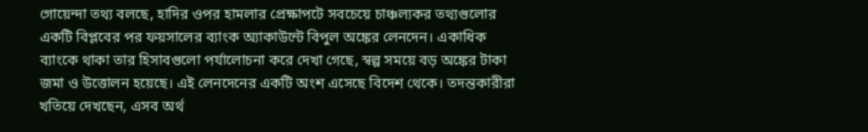গোয়েন্দা তথ্য বলছে, হাদির ওপর হামলার প্রেক্ষাপটে সবচেয়ে চাঞ্চল্যকর তথ্যগুলোর একটি বিপ্লবের পর ফয়সালের ব্যাংক অ্যাকাউন্টে বিপুল অঙ্কের লেনদেন। একাধিক ব্যাংকে থাকা তার হিসাবগুলো পর্যালোচনা করে দেখা গেছে, স্বল্প সময়ে বড় অঙ্কের টাকা জমা ও উত্তোলন হয়েছে। এই লেনদেনের একটি অংশ এসেছে বিদেশ থেকে। তদন্তকারীরা খতিয়ে দেখছেন, এসব অর্থ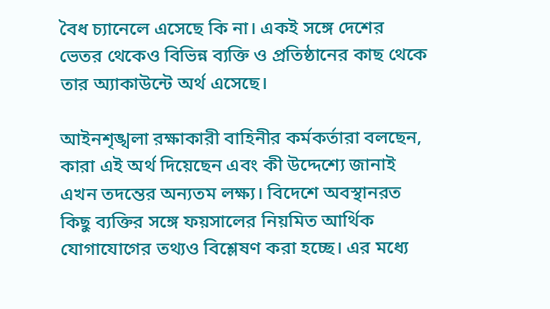বৈধ চ্যানেলে এসেছে কি না। একই সঙ্গে দেশের ভেতর থেকেও বিভিন্ন ব্যক্তি ও প্রতিষ্ঠানের কাছ থেকে তার অ্যাকাউন্টে অর্থ এসেছে।

আইনশৃঙ্খলা রক্ষাকারী বাহিনীর কর্মকর্তারা বলছেন, কারা এই অর্থ দিয়েছেন এবং কী উদ্দেশ্যে জানাই এখন তদন্তের অন্যতম লক্ষ্য। বিদেশে অবস্থানরত কিছু ব্যক্তির সঙ্গে ফয়সালের নিয়মিত আর্থিক যোগাযোগের তথ্যও বিশ্লেষণ করা হচ্ছে। এর মধ্যে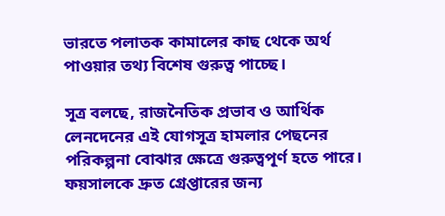ভারতে পলাতক কামালের কাছ থেকে অর্থ পাওয়ার তথ্য বিশেষ গুরুত্ব পাচ্ছে।

সূত্র বলছে, রাজনৈতিক প্রভাব ও আর্থিক লেনদেনের এই যোগসূত্র হামলার পেছনের পরিকল্পনা বোঝার ক্ষেত্রে গুরুত্বপূর্ণ হতে পারে। ফয়সালকে দ্রুত গ্রেপ্তারের জন্য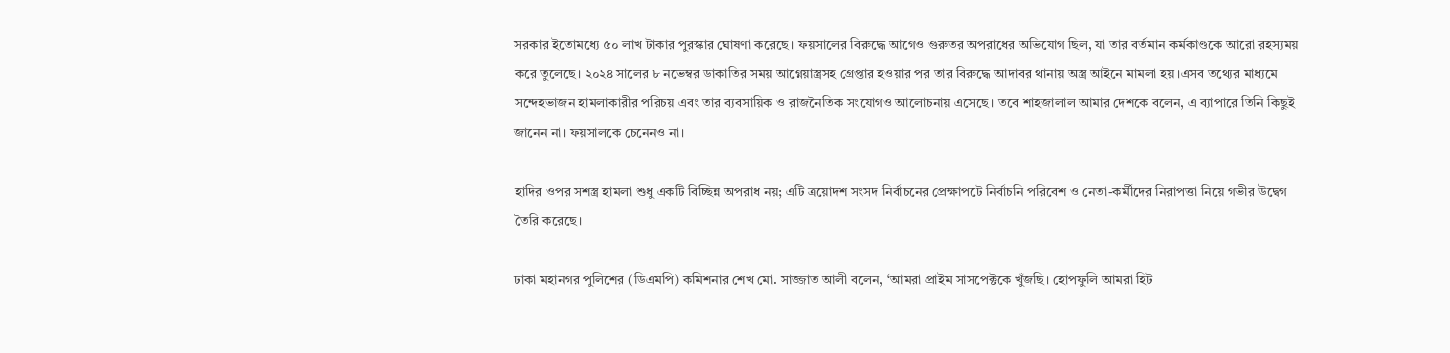সরকার ইতোমধ্যে ৫০ লাখ টাকার পুরস্কার ঘোষণা করেছে। ফয়সালের বিরুদ্ধে আগেও গুরুতর অপরাধের অভিযোগ ছিল, যা তার বর্তমান কর্মকাণ্ডকে আরো রহস্যময় করে তুলেছে। ২০২৪ সালের ৮ নভেম্বর ডাকাতির সময় আগ্নেয়াস্ত্রসহ গ্রেপ্তার হওয়ার পর তার বিরুদ্ধে আদাবর থানায় অস্ত্র আইনে মামলা হয়।এসব তথ্যের মাধ্যমে সন্দেহভাজন হামলাকারীর পরিচয় এবং তার ব্যবসায়িক ও রাজনৈতিক সংযোগও আলোচনায় এসেছে। তবে শাহজালাল আমার দেশকে বলেন, এ ব্যাপারে তিনি কিছুই জানেন না। ফয়সালকে চেনেনও না।

হাদির ওপর সশস্ত্র হামলা শুধু একটি বিচ্ছিন্ন অপরাধ নয়; এটি ত্রয়োদশ সংসদ নির্বাচনের প্রেক্ষাপটে নির্বাচনি পরিবেশ ও নেতা-কর্মীদের নিরাপত্তা নিয়ে গভীর উদ্বেগ তৈরি করেছে।

ঢাকা মহানগর পুলিশের (ডিএমপি) কমিশনার শেখ মো. সাজ্জাত আলী বলেন, ‘আমরা প্রাইম সাসপেক্টকে খুঁজছি। হোপফুলি আমরা হিট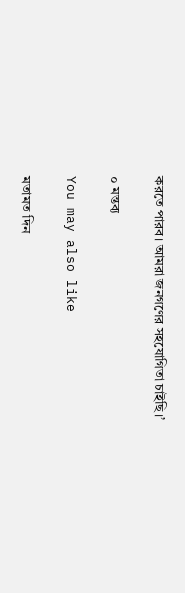করতে পারব। আমরা জনগণের সহযোগিতা চাইছি।’

০ মন্তব্য

You may also like

মতামত দিন